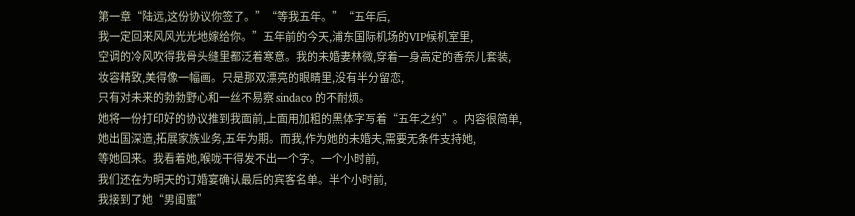第一章“陆远,这份协议你签了。”“等我五年。”“五年后,
我一定回来风风光光地嫁给你。”五年前的今天,浦东国际机场的VIP候机室里,
空调的冷风吹得我骨头缝里都泛着寒意。我的未婚妻林微,穿着一身高定的香奈儿套装,
妆容精致,美得像一幅画。只是那双漂亮的眼睛里,没有半分留恋,
只有对未来的勃勃野心和一丝不易察 sindaco 的不耐烦。
她将一份打印好的协议推到我面前,上面用加粗的黑体字写着“五年之约”。内容很简单,
她出国深造,拓展家族业务,五年为期。而我,作为她的未婚夫,需要无条件支持她,
等她回来。我看着她,喉咙干得发不出一个字。一个小时前,
我们还在为明天的订婚宴确认最后的宾客名单。半个小时前,
我接到了她“男闺蜜”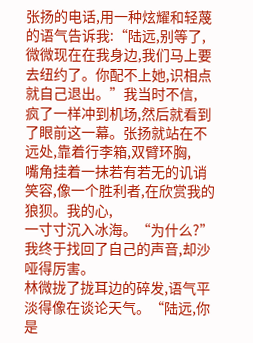张扬的电话,用一种炫耀和轻蔑的语气告诉我:“陆远,别等了,
微微现在在我身边,我们马上要去纽约了。你配不上她,识相点就自己退出。”我当时不信,
疯了一样冲到机场,然后就看到了眼前这一幕。张扬就站在不远处,靠着行李箱,双臂环胸,
嘴角挂着一抹若有若无的讥诮笑容,像一个胜利者,在欣赏我的狼狈。我的心,
一寸寸沉入冰海。“为什么?”我终于找回了自己的声音,却沙哑得厉害。
林微拢了拢耳边的碎发,语气平淡得像在谈论天气。“陆远,你是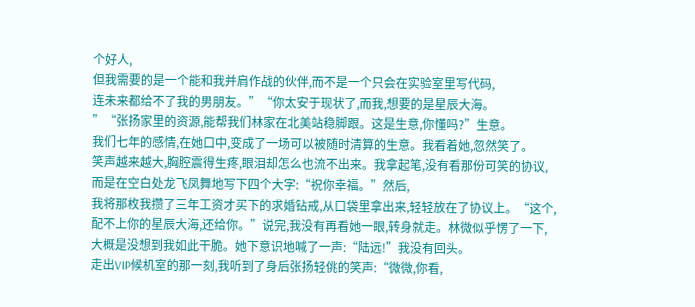个好人,
但我需要的是一个能和我并肩作战的伙伴,而不是一个只会在实验室里写代码,
连未来都给不了我的男朋友。”“你太安于现状了,而我,想要的是星辰大海。
”“张扬家里的资源,能帮我们林家在北美站稳脚跟。这是生意,你懂吗?”生意。
我们七年的感情,在她口中,变成了一场可以被随时清算的生意。我看着她,忽然笑了。
笑声越来越大,胸腔震得生疼,眼泪却怎么也流不出来。我拿起笔,没有看那份可笑的协议,
而是在空白处龙飞凤舞地写下四个大字:“祝你幸福。”然后,
我将那枚我攒了三年工资才买下的求婚钻戒,从口袋里拿出来,轻轻放在了协议上。“这个,
配不上你的星辰大海,还给你。”说完,我没有再看她一眼,转身就走。林微似乎愣了一下,
大概是没想到我如此干脆。她下意识地喊了一声:“陆远!”我没有回头。
走出VIP候机室的那一刻,我听到了身后张扬轻佻的笑声:“微微,你看,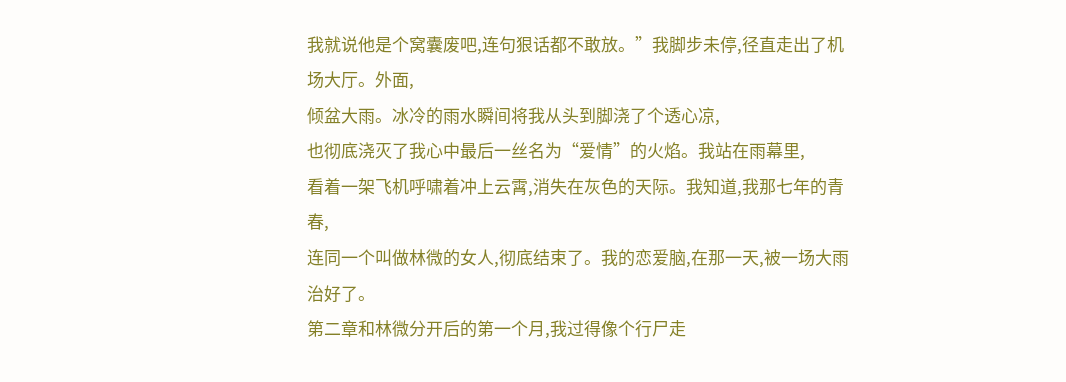我就说他是个窝囊废吧,连句狠话都不敢放。”我脚步未停,径直走出了机场大厅。外面,
倾盆大雨。冰冷的雨水瞬间将我从头到脚浇了个透心凉,
也彻底浇灭了我心中最后一丝名为“爱情”的火焰。我站在雨幕里,
看着一架飞机呼啸着冲上云霄,消失在灰色的天际。我知道,我那七年的青春,
连同一个叫做林微的女人,彻底结束了。我的恋爱脑,在那一天,被一场大雨治好了。
第二章和林微分开后的第一个月,我过得像个行尸走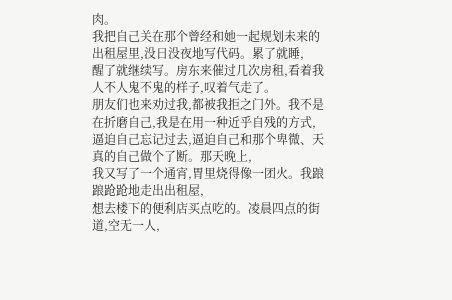肉。
我把自己关在那个曾经和她一起规划未来的出租屋里,没日没夜地写代码。累了就睡,
醒了就继续写。房东来催过几次房租,看着我人不人鬼不鬼的样子,叹着气走了。
朋友们也来劝过我,都被我拒之门外。我不是在折磨自己,我是在用一种近乎自残的方式,
逼迫自己忘记过去,逼迫自己和那个卑微、天真的自己做个了断。那天晚上,
我又写了一个通宵,胃里烧得像一团火。我踉踉跄跄地走出出租屋,
想去楼下的便利店买点吃的。凌晨四点的街道,空无一人,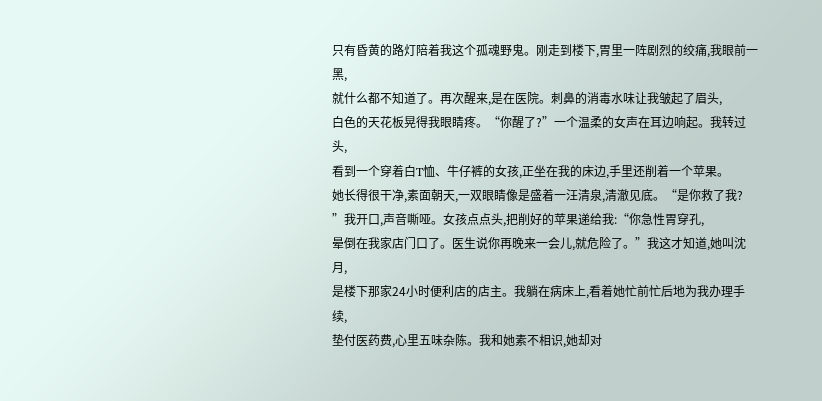只有昏黄的路灯陪着我这个孤魂野鬼。刚走到楼下,胃里一阵剧烈的绞痛,我眼前一黑,
就什么都不知道了。再次醒来,是在医院。刺鼻的消毒水味让我皱起了眉头,
白色的天花板晃得我眼睛疼。“你醒了?”一个温柔的女声在耳边响起。我转过头,
看到一个穿着白T恤、牛仔裤的女孩,正坐在我的床边,手里还削着一个苹果。
她长得很干净,素面朝天,一双眼睛像是盛着一汪清泉,清澈见底。“是你救了我?
”我开口,声音嘶哑。女孩点点头,把削好的苹果递给我:“你急性胃穿孔,
晕倒在我家店门口了。医生说你再晚来一会儿,就危险了。”我这才知道,她叫沈月,
是楼下那家24小时便利店的店主。我躺在病床上,看着她忙前忙后地为我办理手续,
垫付医药费,心里五味杂陈。我和她素不相识,她却对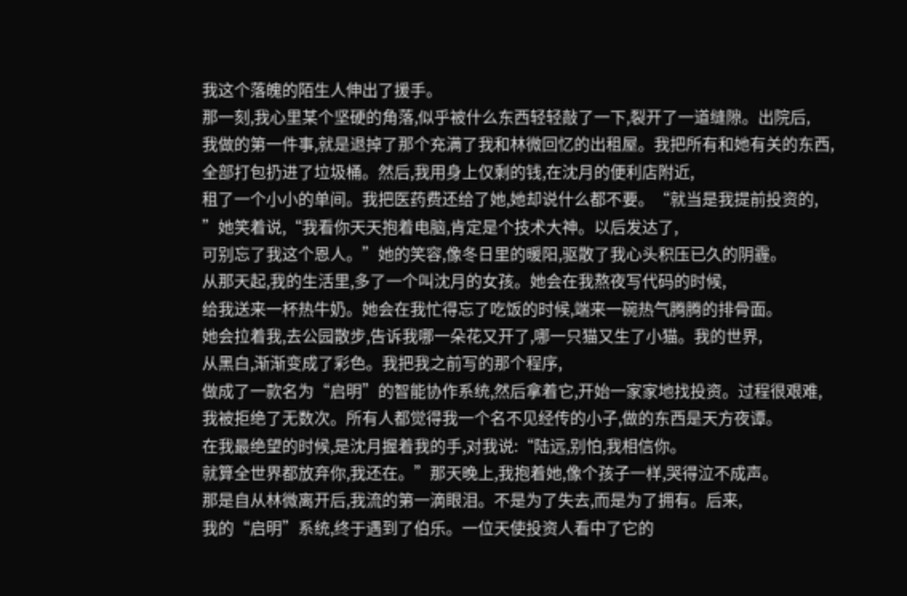我这个落魄的陌生人伸出了援手。
那一刻,我心里某个坚硬的角落,似乎被什么东西轻轻敲了一下,裂开了一道缝隙。出院后,
我做的第一件事,就是退掉了那个充满了我和林微回忆的出租屋。我把所有和她有关的东西,
全部打包扔进了垃圾桶。然后,我用身上仅剩的钱,在沈月的便利店附近,
租了一个小小的单间。我把医药费还给了她,她却说什么都不要。“就当是我提前投资的,
”她笑着说,“我看你天天抱着电脑,肯定是个技术大神。以后发达了,
可别忘了我这个恩人。”她的笑容,像冬日里的暖阳,驱散了我心头积压已久的阴霾。
从那天起,我的生活里,多了一个叫沈月的女孩。她会在我熬夜写代码的时候,
给我送来一杯热牛奶。她会在我忙得忘了吃饭的时候,端来一碗热气腾腾的排骨面。
她会拉着我,去公园散步,告诉我哪一朵花又开了,哪一只猫又生了小猫。我的世界,
从黑白,渐渐变成了彩色。我把我之前写的那个程序,
做成了一款名为“启明”的智能协作系统,然后拿着它,开始一家家地找投资。过程很艰难,
我被拒绝了无数次。所有人都觉得我一个名不见经传的小子,做的东西是天方夜谭。
在我最绝望的时候,是沈月握着我的手,对我说:“陆远,别怕,我相信你。
就算全世界都放弃你,我还在。”那天晚上,我抱着她,像个孩子一样,哭得泣不成声。
那是自从林微离开后,我流的第一滴眼泪。不是为了失去,而是为了拥有。后来,
我的“启明”系统,终于遇到了伯乐。一位天使投资人看中了它的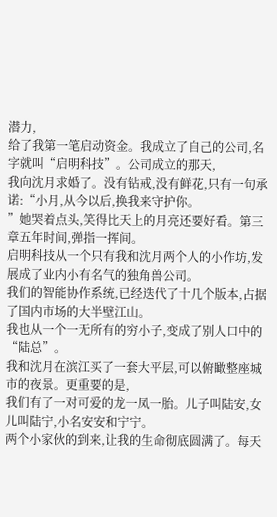潜力,
给了我第一笔启动资金。我成立了自己的公司,名字就叫“启明科技”。公司成立的那天,
我向沈月求婚了。没有钻戒,没有鲜花,只有一句承诺:“小月,从今以后,换我来守护你。
”她哭着点头,笑得比天上的月亮还要好看。第三章五年时间,弹指一挥间。
启明科技从一个只有我和沈月两个人的小作坊,发展成了业内小有名气的独角兽公司。
我们的智能协作系统,已经迭代了十几个版本,占据了国内市场的大半壁江山。
我也从一个一无所有的穷小子,变成了别人口中的“陆总”。
我和沈月在滨江买了一套大平层,可以俯瞰整座城市的夜景。更重要的是,
我们有了一对可爱的龙一凤一胎。儿子叫陆安,女儿叫陆宁,小名安安和宁宁。
两个小家伙的到来,让我的生命彻底圆满了。每天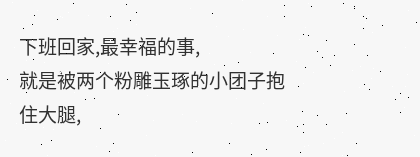下班回家,最幸福的事,
就是被两个粉雕玉琢的小团子抱住大腿,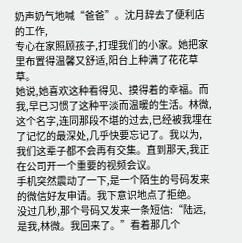奶声奶气地喊“爸爸”。沈月辞去了便利店的工作,
专心在家照顾孩子,打理我们的小家。她把家里布置得温馨又舒适,阳台上种满了花花草草。
她说,她喜欢这种看得见、摸得着的幸福。而我,早已习惯了这种平淡而温暖的生活。林微,
这个名字,连同那段不堪的过去,已经被我埋在了记忆的最深处,几乎快要忘记了。我以为,
我们这辈子都不会再有交集。直到那天,我正在公司开一个重要的视频会议。
手机突然震动了一下,是一个陌生的号码发来的微信好友申请。我下意识地点了拒绝。
没过几秒,那个号码又发来一条短信:“陆远,是我,林微。我回来了。”看着那几个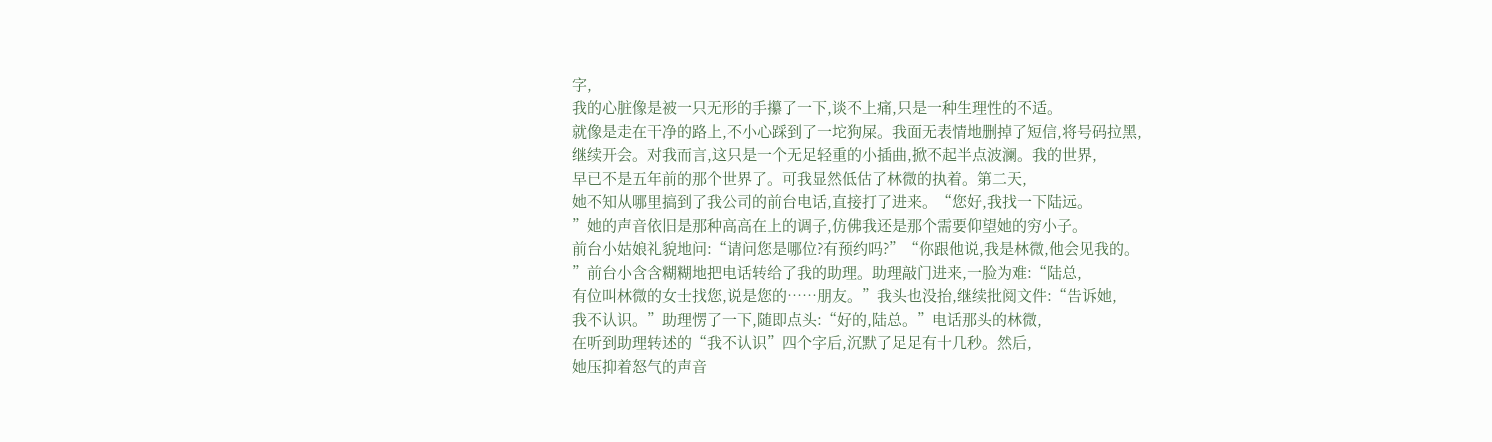字,
我的心脏像是被一只无形的手攥了一下,谈不上痛,只是一种生理性的不适。
就像是走在干净的路上,不小心踩到了一坨狗屎。我面无表情地删掉了短信,将号码拉黑,
继续开会。对我而言,这只是一个无足轻重的小插曲,掀不起半点波澜。我的世界,
早已不是五年前的那个世界了。可我显然低估了林微的执着。第二天,
她不知从哪里搞到了我公司的前台电话,直接打了进来。“您好,我找一下陆远。
”她的声音依旧是那种高高在上的调子,仿佛我还是那个需要仰望她的穷小子。
前台小姑娘礼貌地问:“请问您是哪位?有预约吗?”“你跟他说,我是林微,他会见我的。
”前台小含含糊糊地把电话转给了我的助理。助理敲门进来,一脸为难:“陆总,
有位叫林微的女士找您,说是您的……朋友。”我头也没抬,继续批阅文件:“告诉她,
我不认识。”助理愣了一下,随即点头:“好的,陆总。”电话那头的林微,
在听到助理转述的“我不认识”四个字后,沉默了足足有十几秒。然后,
她压抑着怒气的声音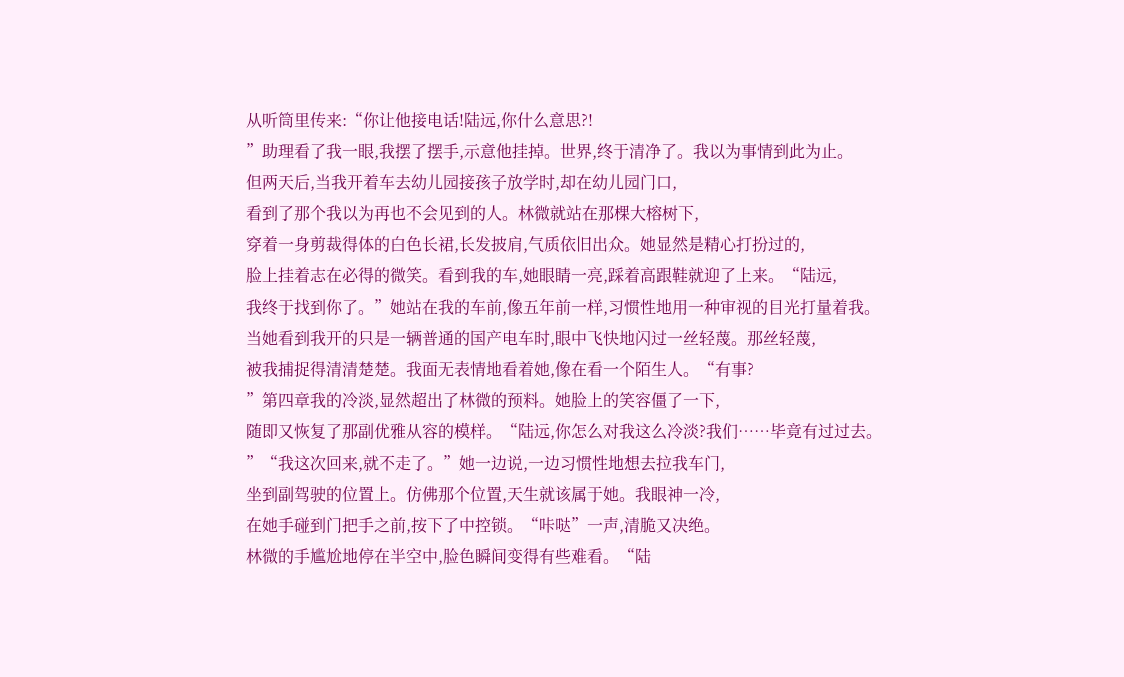从听筒里传来:“你让他接电话!陆远,你什么意思?!
”助理看了我一眼,我摆了摆手,示意他挂掉。世界,终于清净了。我以为事情到此为止。
但两天后,当我开着车去幼儿园接孩子放学时,却在幼儿园门口,
看到了那个我以为再也不会见到的人。林微就站在那棵大榕树下,
穿着一身剪裁得体的白色长裙,长发披肩,气质依旧出众。她显然是精心打扮过的,
脸上挂着志在必得的微笑。看到我的车,她眼睛一亮,踩着高跟鞋就迎了上来。“陆远,
我终于找到你了。”她站在我的车前,像五年前一样,习惯性地用一种审视的目光打量着我。
当她看到我开的只是一辆普通的国产电车时,眼中飞快地闪过一丝轻蔑。那丝轻蔑,
被我捕捉得清清楚楚。我面无表情地看着她,像在看一个陌生人。“有事?
”第四章我的冷淡,显然超出了林微的预料。她脸上的笑容僵了一下,
随即又恢复了那副优雅从容的模样。“陆远,你怎么对我这么冷淡?我们……毕竟有过过去。
”“我这次回来,就不走了。”她一边说,一边习惯性地想去拉我车门,
坐到副驾驶的位置上。仿佛那个位置,天生就该属于她。我眼神一冷,
在她手碰到门把手之前,按下了中控锁。“咔哒”一声,清脆又决绝。
林微的手尴尬地停在半空中,脸色瞬间变得有些难看。“陆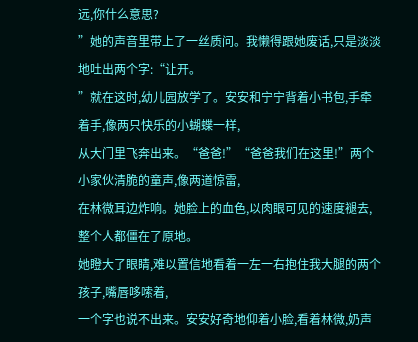远,你什么意思?
”她的声音里带上了一丝质问。我懒得跟她废话,只是淡淡地吐出两个字:“让开。
”就在这时,幼儿园放学了。安安和宁宁背着小书包,手牵着手,像两只快乐的小蝴蝶一样,
从大门里飞奔出来。“爸爸!”“爸爸我们在这里!”两个小家伙清脆的童声,像两道惊雷,
在林微耳边炸响。她脸上的血色,以肉眼可见的速度褪去,整个人都僵在了原地。
她瞪大了眼睛,难以置信地看着一左一右抱住我大腿的两个孩子,嘴唇哆嗦着,
一个字也说不出来。安安好奇地仰着小脸,看着林微,奶声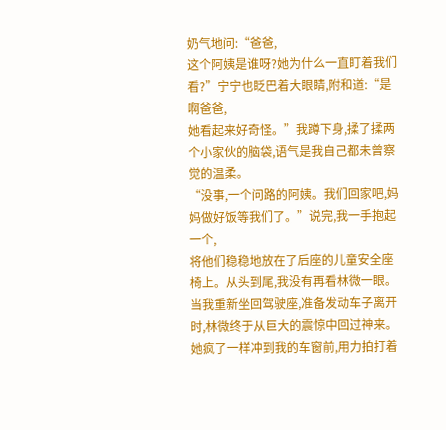奶气地问:“爸爸,
这个阿姨是谁呀?她为什么一直盯着我们看?”宁宁也眨巴着大眼睛,附和道:“是啊爸爸,
她看起来好奇怪。”我蹲下身,揉了揉两个小家伙的脑袋,语气是我自己都未曾察觉的温柔。
“没事,一个问路的阿姨。我们回家吧,妈妈做好饭等我们了。”说完,我一手抱起一个,
将他们稳稳地放在了后座的儿童安全座椅上。从头到尾,我没有再看林微一眼。
当我重新坐回驾驶座,准备发动车子离开时,林微终于从巨大的震惊中回过神来。
她疯了一样冲到我的车窗前,用力拍打着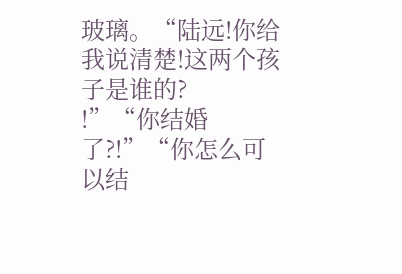玻璃。“陆远!你给我说清楚!这两个孩子是谁的?
!”“你结婚了?!”“你怎么可以结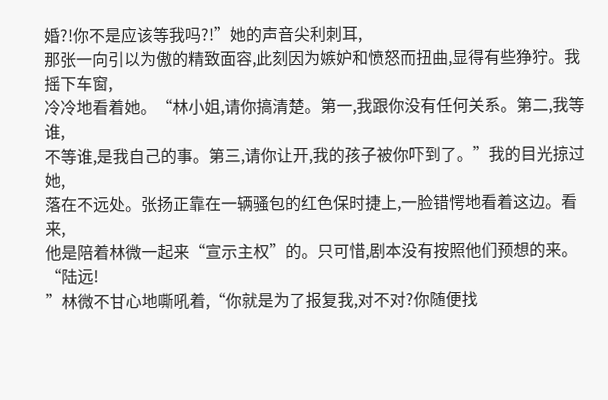婚?!你不是应该等我吗?!”她的声音尖利刺耳,
那张一向引以为傲的精致面容,此刻因为嫉妒和愤怒而扭曲,显得有些狰狞。我摇下车窗,
冷冷地看着她。“林小姐,请你搞清楚。第一,我跟你没有任何关系。第二,我等谁,
不等谁,是我自己的事。第三,请你让开,我的孩子被你吓到了。”我的目光掠过她,
落在不远处。张扬正靠在一辆骚包的红色保时捷上,一脸错愕地看着这边。看来,
他是陪着林微一起来“宣示主权”的。只可惜,剧本没有按照他们预想的来。“陆远!
”林微不甘心地嘶吼着,“你就是为了报复我,对不对?你随便找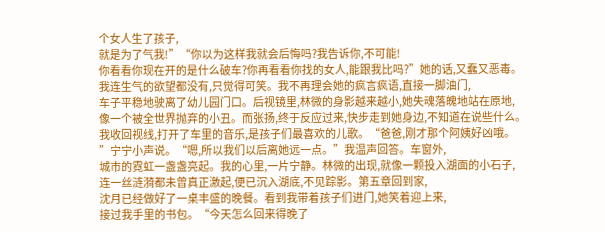个女人生了孩子,
就是为了气我!”“你以为这样我就会后悔吗?我告诉你,不可能!
你看看你现在开的是什么破车?你再看看你找的女人,能跟我比吗?”她的话,又蠢又恶毒。
我连生气的欲望都没有,只觉得可笑。我不再理会她的疯言疯语,直接一脚油门,
车子平稳地驶离了幼儿园门口。后视镜里,林微的身影越来越小,她失魂落魄地站在原地,
像一个被全世界抛弃的小丑。而张扬,终于反应过来,快步走到她身边,不知道在说些什么。
我收回视线,打开了车里的音乐,是孩子们最喜欢的儿歌。“爸爸,刚才那个阿姨好凶哦。
”宁宁小声说。“嗯,所以我们以后离她远一点。”我温声回答。车窗外,
城市的霓虹一盏盏亮起。我的心里,一片宁静。林微的出现,就像一颗投入湖面的小石子,
连一丝涟漪都未曾真正激起,便已沉入湖底,不见踪影。第五章回到家,
沈月已经做好了一桌丰盛的晚餐。看到我带着孩子们进门,她笑着迎上来,
接过我手里的书包。“今天怎么回来得晚了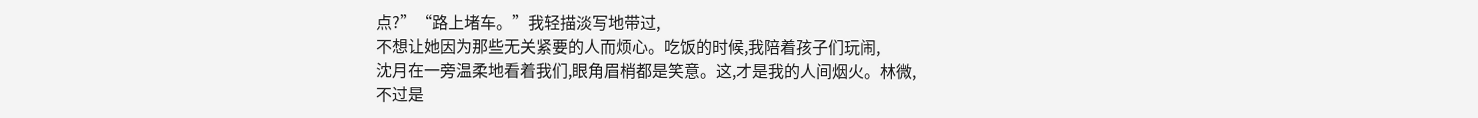点?”“路上堵车。”我轻描淡写地带过,
不想让她因为那些无关紧要的人而烦心。吃饭的时候,我陪着孩子们玩闹,
沈月在一旁温柔地看着我们,眼角眉梢都是笑意。这,才是我的人间烟火。林微,
不过是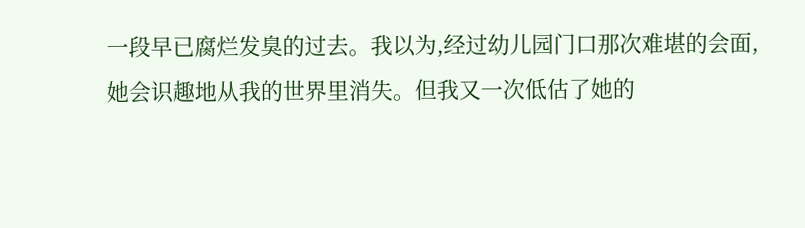一段早已腐烂发臭的过去。我以为,经过幼儿园门口那次难堪的会面,
她会识趣地从我的世界里消失。但我又一次低估了她的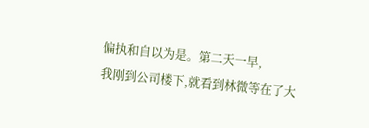偏执和自以为是。第二天一早,
我刚到公司楼下,就看到林微等在了大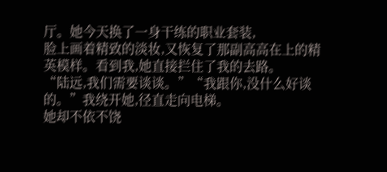厅。她今天换了一身干练的职业套装,
脸上画着精致的淡妆,又恢复了那副高高在上的精英模样。看到我,她直接拦住了我的去路。
“陆远,我们需要谈谈。”“我跟你,没什么好谈的。”我绕开她,径直走向电梯。
她却不依不饶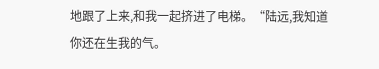地跟了上来,和我一起挤进了电梯。“陆远,我知道你还在生我的气。